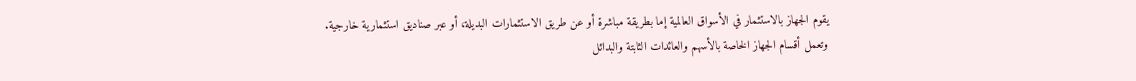يقوم الجهاز بالاستثمار في الأسواق العالمية إما بطريقة مباشرة أو عن طريق الاستثمارات البديلة، أو عبر صناديق استثمارية خارجية. وتعمل أقسام الجهاز الخاصة بالأسهم والعائدات الثابتة والبدائل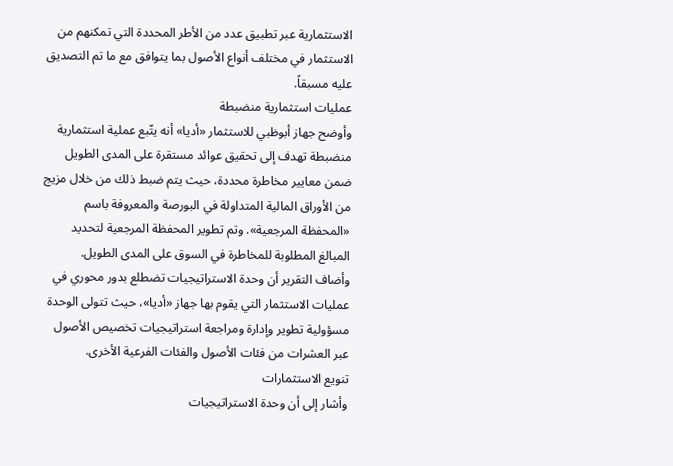الاستثمارية عبر تطبيق عدد من الأطر المحددة التي تمكنهم من الاستثمار في مختلف أنواع الأصول بما يتوافق مع ما تم التصديق عليه مسبقاً.
عمليات استثمارية منضبطة
وأوضح جهاز أبوظبي للاستثمار «أديا» أنه يتّبع عملية استثمارية منضبطة تهدف إلى تحقيق عوائد مستقرة على المدى الطويل ضمن معايير مخاطرة محددة، حيث يتم ضبط ذلك من خلال مزيج من الأوراق المالية المتداولة في البورصة والمعروفة باسم «المحفظة المرجعية». وتم تطوير المحفظة المرجعية لتحديد المبالغ المطلوبة للمخاطرة في السوق على المدى الطويل.
وأضاف التقرير أن وحدة الاستراتيجيات تضطلع بدور محوري في عمليات الاستثمار التي يقوم بها جهاز «أديا»، حيث تتولى الوحدة مسؤولية تطوير وإدارة ومراجعة استراتيجيات تخصيص الأصول عبر العشرات من فئات الأصول والفئات الفرعية الأخرى.
تنويع الاستثمارات
وأشار إلى أن وحدة الاستراتيجيات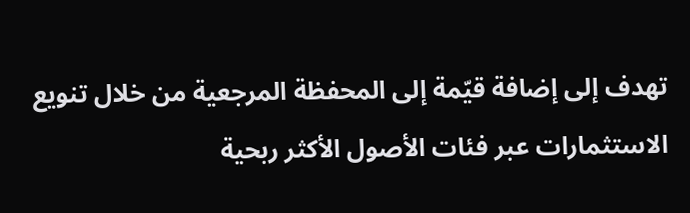تهدف إلى إضافة قيّمة إلى المحفظة المرجعية من خلال تنويع الاستثمارات عبر فئات الأصول الأكثر ربحية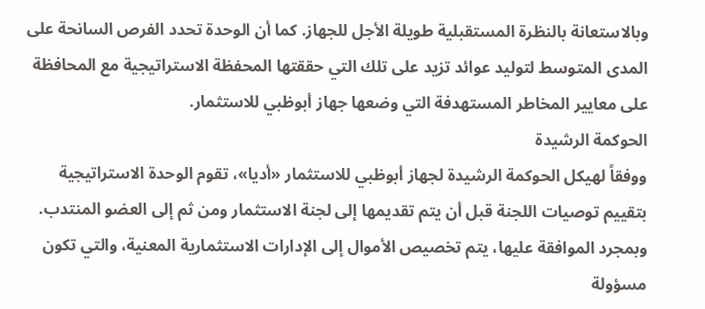وبالاستعانة بالنظرة المستقبلية طويلة الأجل للجهاز. كما أن الوحدة تحدد الفرص السانحة على المدى المتوسط لتوليد عوائد تزيد على تلك التي حققتها المحفظة الاستراتيجية مع المحافظة على معايير المخاطر المستهدفة التي وضعها جهاز أبوظبي للاستثمار.
الحوكمة الرشيدة
ووفقاً لهيكل الحوكمة الرشيدة لجهاز أبوظبي للاستثمار «أديا»، تقوم الوحدة الاستراتيجية بتقييم توصيات اللجنة قبل أن يتم تقديمها إلى لجنة الاستثمار ومن ثم إلى العضو المنتدب. وبمجرد الموافقة عليها، يتم تخصيص الأموال إلى الإدارات الاستثمارية المعنية، والتي تكون مسؤولة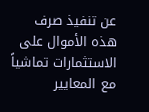عن تنفيذ صرف هذه الأموال على الاستثمارات تماشياً مع المعايير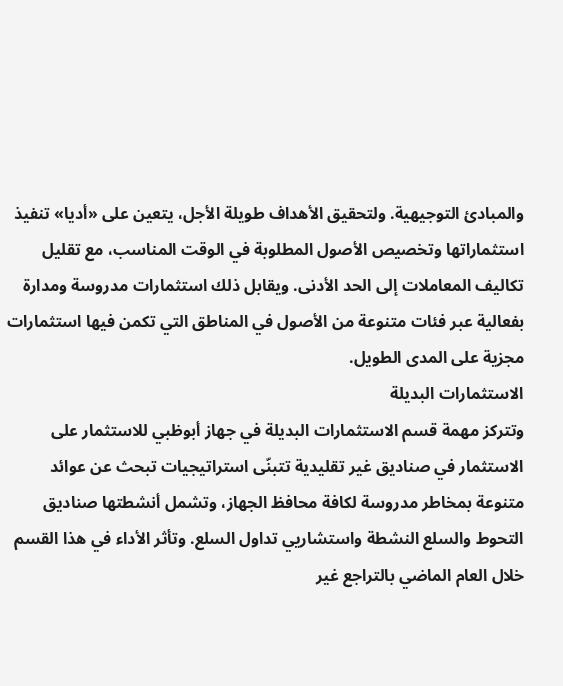والمبادئ التوجيهية. ولتحقيق الأهداف طويلة الأجل، يتعين على «أديا» تنفيذ استثماراتها وتخصيص الأصول المطلوبة في الوقت المناسب، مع تقليل تكاليف المعاملات إلى الحد الأدنى. ويقابل ذلك استثمارات مدروسة ومدارة بفعالية عبر فئات متنوعة من الأصول في المناطق التي تكمن فيها استثمارات مجزية على المدى الطويل.
الاستثمارات البديلة
وتتركز مهمة قسم الاستثمارات البديلة في جهاز أبوظبي للاستثمار على الاستثمار في صناديق غير تقليدية تتبنّى استراتيجيات تبحث عن عوائد متنوعة بمخاطر مدروسة لكافة محافظ الجهاز، وتشمل أنشطتها صناديق التحوط والسلع النشطة واستشاريي تداول السلع. وتأثر الأداء في هذا القسم خلال العام الماضي بالتراجع غير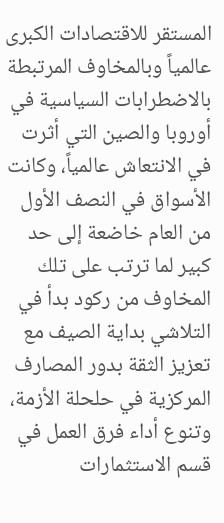المستقر للاقتصادات الكبرى عالمياً وبالمخاوف المرتبطة بالاضطرابات السياسية في أوروبا والصين التي أثرت في الانتعاش عالمياً، وكانت الأسواق في النصف الأول من العام خاضعة إلى حد كبير لما ترتب على تلك المخاوف من ركود بدأ في التلاشي بداية الصيف مع تعزيز الثقة بدور المصارف المركزية في حلحلة الأزمة، وتنوع أداء فرق العمل في قسم الاستثمارات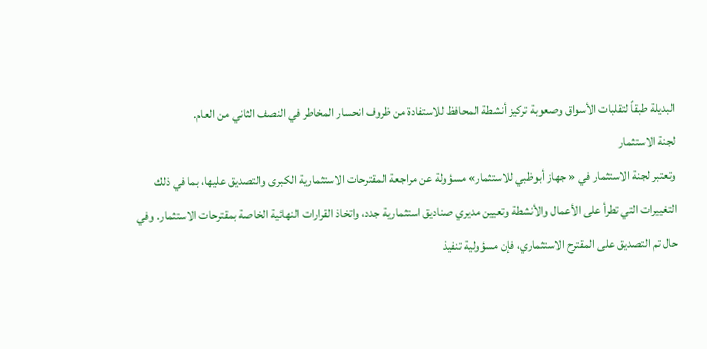البديلة طبقاً لتقلبات الأسواق وصعوبة تركيز أنشطة المحافظ للاستفادة من ظروف انحسار المخاطر في النصف الثاني من العام.
لجنة الاستثمار
وتعتبر لجنة الاستثمار في « جهاز أبوظبي للاستثمار» مسؤولة عن مراجعة المقترحات الاستثمارية الكبرى والتصديق عليها، بما في ذلك التغييرات التي تطرأ على الأعمال والأنشطة وتعيين مديري صناديق استثمارية جدد، واتخاذ القرارات النهائية الخاصة بمقترحات الاستثمار. وفي حال تم التصديق على المقترح الاستثماري، فإن مسؤولية تنفيذ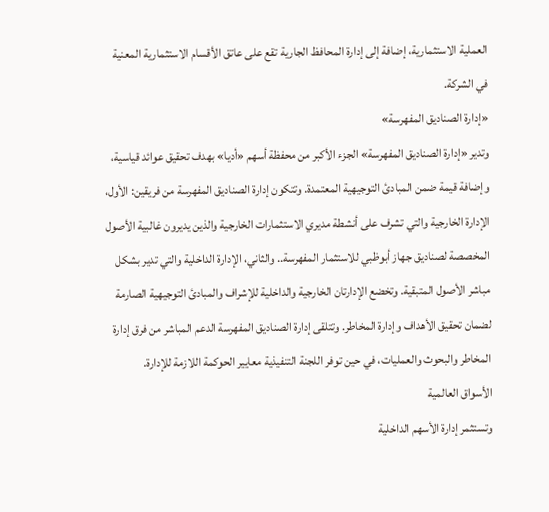العملية الاستثمارية، إضافة إلى إدارة المحافظ الجارية تقع على عاتق الأقسام الاستثمارية المعنية في الشركة.
«إدارة الصناديق المفهرسة»
وتدير «إدارة الصناديق المفهرسة» الجزء الأكبر من محفظة أسهم «أديا» بهدف تحقيق عوائد قياسية، وإضافة قيمة ضمن المبادئ التوجيهية المعتمدة. وتتكون إدارة الصناديق المفهرسة من فريقين: الأول، الإدارة الخارجية والتي تشرف على أنشطة مديري الاستثمارات الخارجية والذين يديرون غالبية الأصول المخصصة لصناديق جهاز أبوظبي للاستثمار المفهرسة.. والثاني، الإدارة الداخلية والتي تدير بشكل مباشر الأصول المتبقية. وتخضع الإدارتان الخارجية والداخلية للإشراف والمبادئ التوجيهية الصارمة لضمان تحقيق الأهداف وإدارة المخاطر. وتتلقى إدارة الصناديق المفهرسة الدعم المباشر من فرق إدارة المخاطر والبحوث والعمليات، في حين توفر اللجنة التنفيذية معايير الحوكمة اللازمة للإدارة.
الأسواق العالمية
وتستثمر إدارة الأسهم الداخلية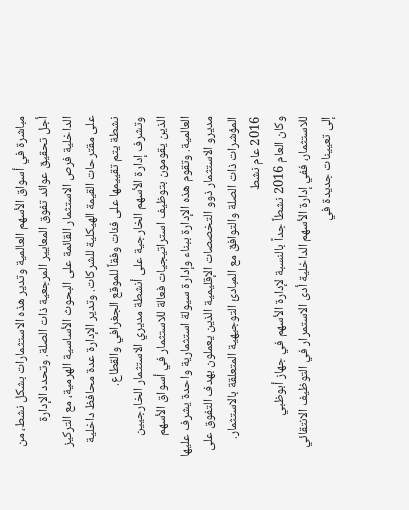مباشرة في أسواق الأسهم العالمية وتدير هذه الاستثمارات بشكل نشط، من أجل تحقيق عوائد تفوق المعايير المرجعية ذات الصلة. وتحدد الإدارة الداخلية فرص الاستثمار القائمة على البحوث الأساسية الهرمية، مع التركيز على مقترحات القيمة الهيكلية للشركات. وتدير الإدارة عدة محافظ داخلية نشطة يتم تقييمها على فئات وفقاً للموقع الجغرافي والقطاع.
وتشرف إدارة الأسهم الخارجية على أنشطة مديري الاستثمار الخارجيين الذين يقومون بتوظيف استراتيجيات فعالة للاستثمار في أسواق الأسهم العالمية. وتقوم هذه الإدارة ببناء وإدارة سيولة استثمارية واحدة يشرف عليها مديرو الاستثمار ذوو التخصصات الإقليمية الذين يعملون بهدف التفوق على المؤشرات ذات الصلة والتوافق مع المبادئ التوجيهية المتعلقة بالاستثمار.
2016 عام نشط
وكان العام 2016 نشطاً جداً بالنسبة لإدارة الأسهم في جهاز أبوظبي للاستثمار، ففي إدارة الأسهم الداخلية أدى الاستمرار في التوظيف الانتقائي إلى تعيينات جديدة في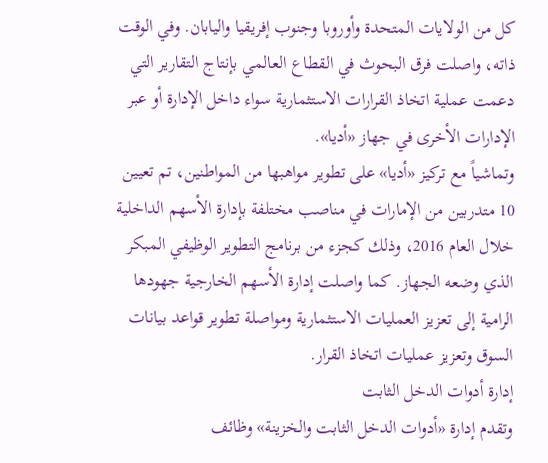كل من الولايات المتحدة وأوروبا وجنوب إفريقيا واليابان. وفي الوقت ذاته، واصلت فرق البحوث في القطاع العالمي بإنتاج التقارير التي دعمت عملية اتخاذ القرارات الاستثمارية سواء داخل الإدارة أو عبر الإدارات الأخرى في جهاز «أديا».
وتماشياً مع تركيز «أديا» على تطوير مواهبها من المواطنين، تم تعيين 10 متدربين من الإمارات في مناصب مختلفة بإدارة الأسهم الداخلية خلال العام 2016، وذلك كجزء من برنامج التطوير الوظيفي المبكر الذي وضعه الجهاز. كما واصلت إدارة الأسهم الخارجية جهودها الرامية إلى تعزيز العمليات الاستثمارية ومواصلة تطوير قواعد بيانات السوق وتعزيز عمليات اتخاذ القرار.
إدارة أدوات الدخل الثابت
وتقدم إدارة «أدوات الدخل الثابت والخزينة» وظائف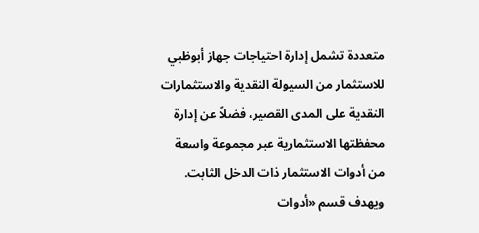متعددة تشمل إدارة احتياجات جهاز أبوظبي للاستثمار من السيولة النقدية والاستثمارات النقدية على المدى القصير، فضلاً عن إدارة محفظتها الاستثمارية عبر مجموعة واسعة من أدوات الاستثمار ذات الدخل الثابت. ويهدف قسم «أدوات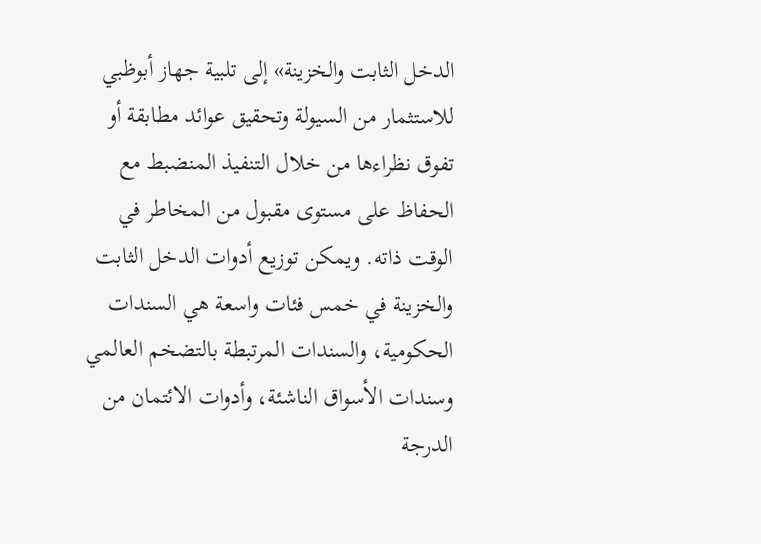الدخل الثابت والخزينة» إلى تلبية جهاز أبوظبي للاستثمار من السيولة وتحقيق عوائد مطابقة أو تفوق نظراءها من خلال التنفيذ المنضبط مع الحفاظ على مستوى مقبول من المخاطر في الوقت ذاته. ويمكن توزيع أدوات الدخل الثابت والخزينة في خمس فئات واسعة هي السندات الحكومية، والسندات المرتبطة بالتضخم العالمي وسندات الأسواق الناشئة، وأدوات الائتمان من الدرجة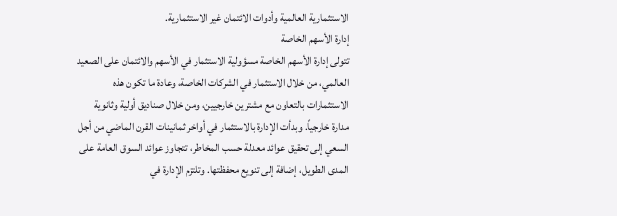الاستثمارية العالمية وأدوات الائتمان غير الاستثمارية.
إدارة الأسهم الخاصة
تتولى إدارة الأسهم الخاصة مسؤولية الاستثمار في الأسهم والائتمان على الصعيد العالمي، من خلال الاستثمار في الشركات الخاصة، وعادة ما تكون هذه الاستثمارات بالتعاون مع مشترين خارجيين، ومن خلال صناديق أولية وثانوية مدارة خارجياً. وبدأت الإدارة بالاستثمار في أواخر ثمانينات القرن الماضي من أجل السعي إلى تحقيق عوائد معدلة حسب المخاطر، تتجاوز عوائد السوق العامة على المدى الطويل، إضافة إلى تنويع محفظتها. وتلتزم الإدارة في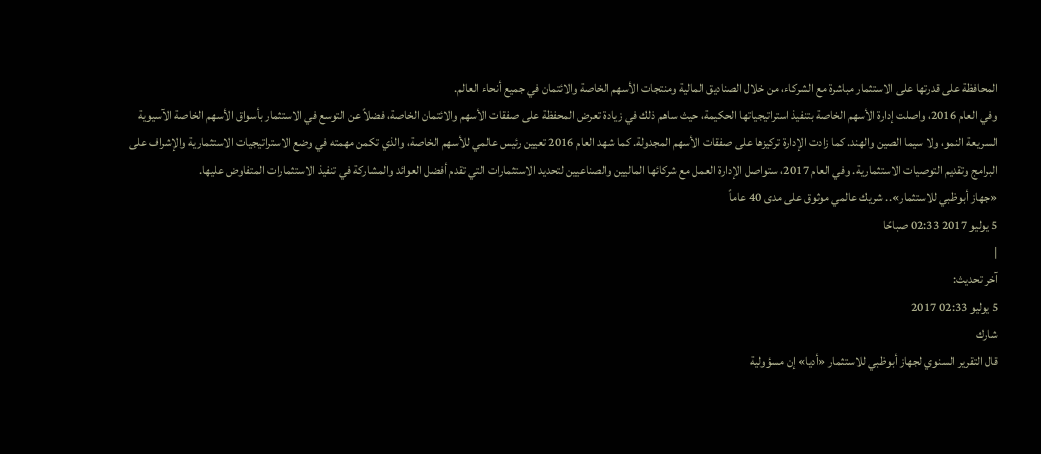المحافظة على قدرتها على الاستثمار مباشرة مع الشركاء، من خلال الصناديق المالية ومنتجات الأسهم الخاصة والائتمان في جميع أنحاء العالم.
وفي العام 2016، واصلت إدارة الأسهم الخاصة بتنفيذ استراتيجياتها الحكيمة، حيث ساهم ذلك في زيادة تعرض المحفظة على صفقات الأسهم والائتمان الخاصة، فضلاً عن التوسع في الاستثمار بأسواق الأسهم الخاصة الآسيوية السريعة النمو، ولا سيما الصين والهند. كما زادت الإدارة تركيزها على صفقات الأسهم المجدولة. كما شهد العام 2016 تعيين رئيس عالمي للأسهم الخاصة، والذي تكمن مهمته في وضع الاستراتيجيات الاستثمارية والإشراف على البرامج وتقديم التوصيات الاستثمارية. وفي العام 2017، ستواصل الإدارة العمل مع شركائها الماليين والصناعيين لتحديد الاستثمارات التي تقدم أفضل العوائد والمشاركة في تنفيذ الاستثمارات المتفاوض عليها.
«جهاز أبوظبي للاستثمار».. شريك عالمي موثوق على مدى 40 عاماً
5 يوليو 2017 02:33 صباحًا
|
آخر تحديث:
5 يوليو 02:33 2017
شارك
قال التقرير السنوي لجهاز أبوظبي للاستثمار «أديا» إن مسؤولية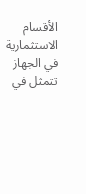الأقسام الاستثمارية في الجهاز تتمثل في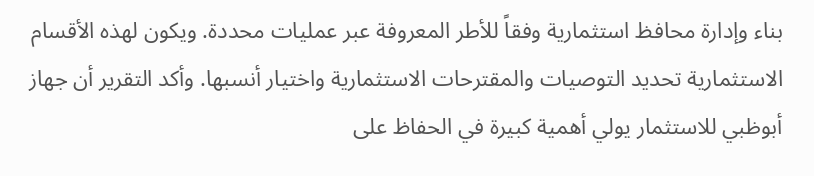بناء وإدارة محافظ استثمارية وفقاً للأطر المعروفة عبر عمليات محددة. ويكون لهذه الأقسام الاستثمارية تحديد التوصيات والمقترحات الاستثمارية واختيار أنسبها. وأكد التقرير أن جهاز أبوظبي للاستثمار يولي أهمية كبيرة في الحفاظ على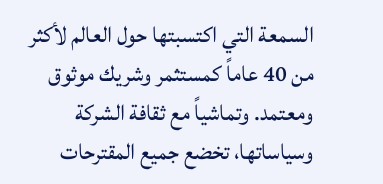السمعة التي اكتسبتها حول العالم لأكثر من 40 عاماً كمستثمر وشريك موثوق ومعتمد. وتماشياً مع ثقافة الشركة وسياساتها، تخضع جميع المقترحات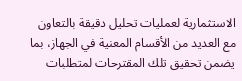الاستثمارية لعمليات تحليل دقيقة بالتعاون مع العديد من الأقسام المعنية في الجهاز، بما يضمن تحقيق تلك المقترحات لمتطلبات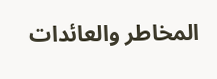المخاطر والعائدات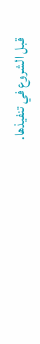قبل الشروع في تنفيذها.